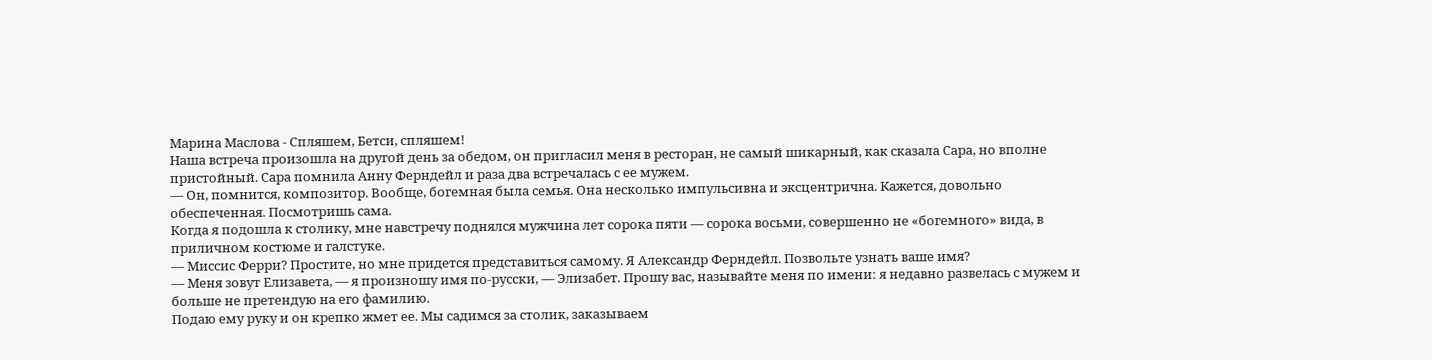Марина Маслова - Спляшем, Бетси, спляшем!
Наша встреча произошла на другой день за обедом, он пригласил меня в ресторан, не самый шикарный, как сказала Сара, но вполне пристойный. Сара помнила Анну Ферндейл и раза два встречалась с ее мужем.
— Он, помнится, композитор. Вообще, богемная была семья. Она несколько импульсивна и эксцентрична. Кажется, довольно обеспеченная. Посмотришь сама.
Когда я подошла к столику, мне навстречу поднялся мужчина лет сорока пяти — сорока восьми, совершенно не «богемного» вида, в приличном костюме и галстуке.
— Миссис Ферри? Простите, но мне придется представиться самому. Я Александр Ферндейл. Позвольте узнать ваше имя?
— Меня зовут Елизавета, — я произношу имя по-русски, — Элизабет. Прошу вас, называйте меня по имени: я недавно развелась с мужем и больше не претендую на его фамилию.
Подаю ему руку и он крепко жмет ее. Мы садимся за столик, заказываем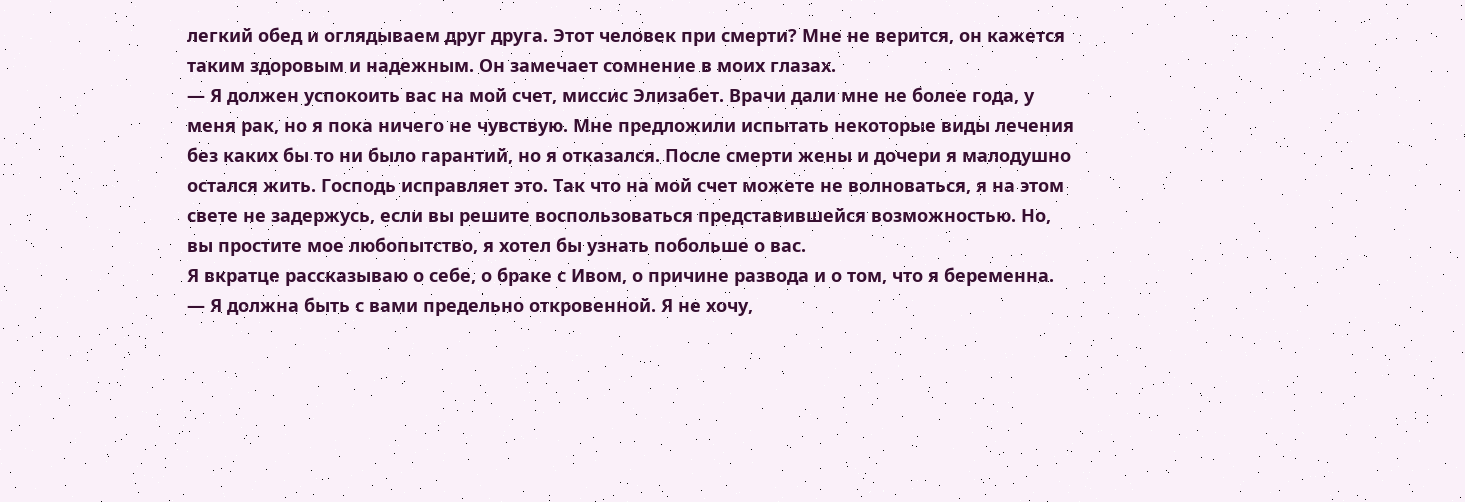легкий обед и оглядываем друг друга. Этот человек при смерти? Мне не верится, он кажется таким здоровым и надежным. Он замечает сомнение в моих глазах.
— Я должен успокоить вас на мой счет, миссис Элизабет. Врачи дали мне не более года, у меня рак, но я пока ничего не чувствую. Мне предложили испытать некоторые виды лечения без каких бы то ни было гарантий, но я отказался. После смерти жены и дочери я малодушно остался жить. Господь исправляет это. Так что на мой счет можете не волноваться, я на этом свете не задержусь, если вы решите воспользоваться представившейся возможностью. Но, вы простите мое любопытство, я хотел бы узнать побольше о вас.
Я вкратце рассказываю о себе, о браке с Ивом, о причине развода и о том, что я беременна.
— Я должна быть с вами предельно откровенной. Я не хочу,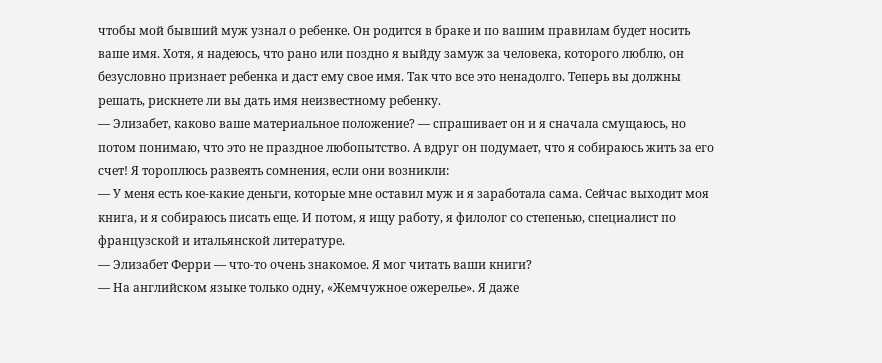чтобы мой бывший муж узнал о ребенке. Он родится в браке и по вашим правилам будет носить ваше имя. Хотя, я надеюсь, что рано или поздно я выйду замуж за человека, которого люблю, он безусловно признает ребенка и даст ему свое имя. Так что все это ненадолго. Теперь вы должны решать, рискнете ли вы дать имя неизвестному ребенку.
— Элизабет, каково ваше материальное положение? — спрашивает он и я сначала смущаюсь, но потом понимаю, что это не праздное любопытство. А вдруг он подумает, что я собираюсь жить за его счет! Я тороплюсь развеять сомнения, если они возникли:
— У меня есть кое-какие деньги, которые мне оставил муж и я заработала сама. Сейчас выходит моя книга, и я собираюсь писать еще. И потом, я ищу работу, я филолог со степенью, специалист по французской и итальянской литературе.
— Элизабет Ферри — что-то очень знакомое. Я мог читать ваши книги?
— На английском языке только одну, «Жемчужное ожерелье». Я даже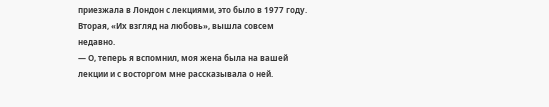приезжала в Лондон с лекциями, это было в 1977 году. Вторая, «Их взгляд на любовь», вышла совсем недавно.
— О, теперь я вспомнил, моя жена была на вашей лекции и с восторгом мне рассказывала о ней.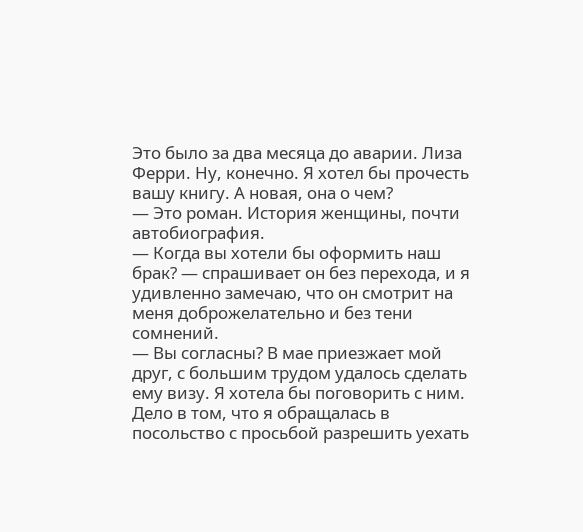Это было за два месяца до аварии. Лиза Ферри. Ну, конечно. Я хотел бы прочесть вашу книгу. А новая, она о чем?
— Это роман. История женщины, почти автобиография.
— Когда вы хотели бы оформить наш брак? — спрашивает он без перехода, и я удивленно замечаю, что он смотрит на меня доброжелательно и без тени сомнений.
— Вы согласны? В мае приезжает мой друг, с большим трудом удалось сделать ему визу. Я хотела бы поговорить с ним. Дело в том, что я обращалась в посольство с просьбой разрешить уехать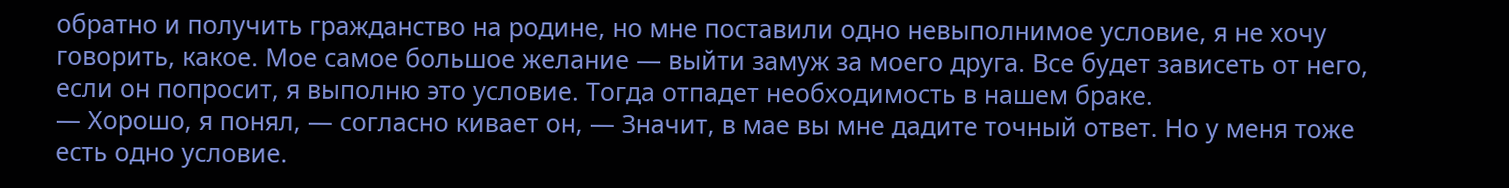обратно и получить гражданство на родине, но мне поставили одно невыполнимое условие, я не хочу говорить, какое. Мое самое большое желание — выйти замуж за моего друга. Все будет зависеть от него, если он попросит, я выполню это условие. Тогда отпадет необходимость в нашем браке.
— Хорошо, я понял, — согласно кивает он, — Значит, в мае вы мне дадите точный ответ. Но у меня тоже есть одно условие.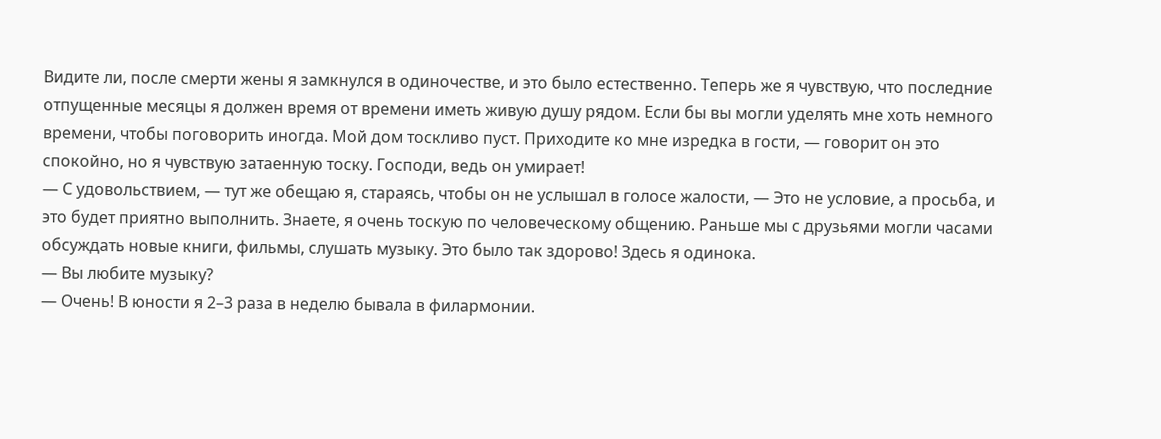Видите ли, после смерти жены я замкнулся в одиночестве, и это было естественно. Теперь же я чувствую, что последние отпущенные месяцы я должен время от времени иметь живую душу рядом. Если бы вы могли уделять мне хоть немного времени, чтобы поговорить иногда. Мой дом тоскливо пуст. Приходите ко мне изредка в гости, — говорит он это спокойно, но я чувствую затаенную тоску. Господи, ведь он умирает!
— С удовольствием, — тут же обещаю я, стараясь, чтобы он не услышал в голосе жалости, — Это не условие, а просьба, и это будет приятно выполнить. Знаете, я очень тоскую по человеческому общению. Раньше мы с друзьями могли часами обсуждать новые книги, фильмы, слушать музыку. Это было так здорово! Здесь я одинока.
— Вы любите музыку?
— Очень! В юности я 2–3 раза в неделю бывала в филармонии.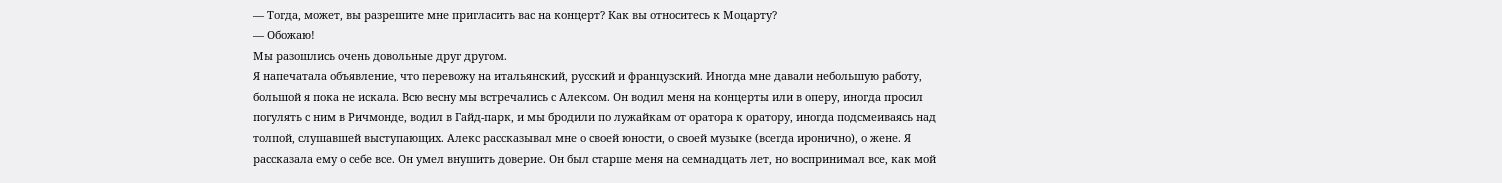— Тогда, может, вы разрешите мне пригласить вас на концерт? Как вы относитесь к Моцарту?
— Обожаю!
Мы разошлись очень довольные друг другом.
Я напечатала объявление, что перевожу на итальянский, русский и французский. Иногда мне давали небольшую работу, большой я пока не искала. Всю весну мы встречались с Алексом. Он водил меня на концерты или в оперу, иногда просил погулять с ним в Ричмонде, водил в Гайд-парк, и мы бродили по лужайкам от оратора к оратору, иногда подсмеиваясь над толпой, слушавшей выступающих. Алекс рассказывал мне о своей юности, о своей музыке (всегда иронично), о жене. Я рассказала ему о себе все. Он умел внушить доверие. Он был старше меня на семнадцать лет, но воспринимал все, как мой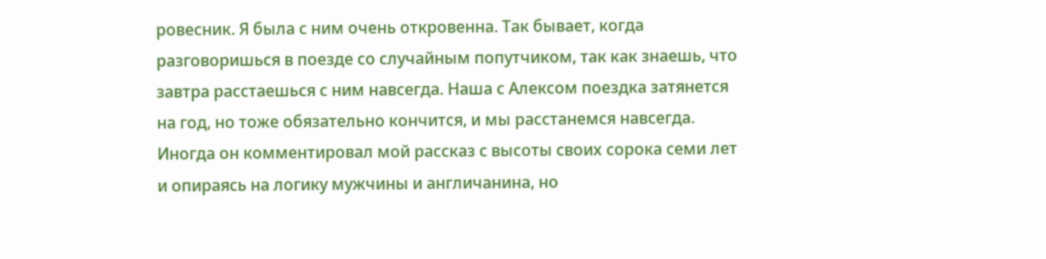ровесник. Я была с ним очень откровенна. Так бывает, когда разговоришься в поезде со случайным попутчиком, так как знаешь, что завтра расстаешься с ним навсегда. Наша с Алексом поездка затянется на год, но тоже обязательно кончится, и мы расстанемся навсегда. Иногда он комментировал мой рассказ с высоты своих сорока семи лет и опираясь на логику мужчины и англичанина, но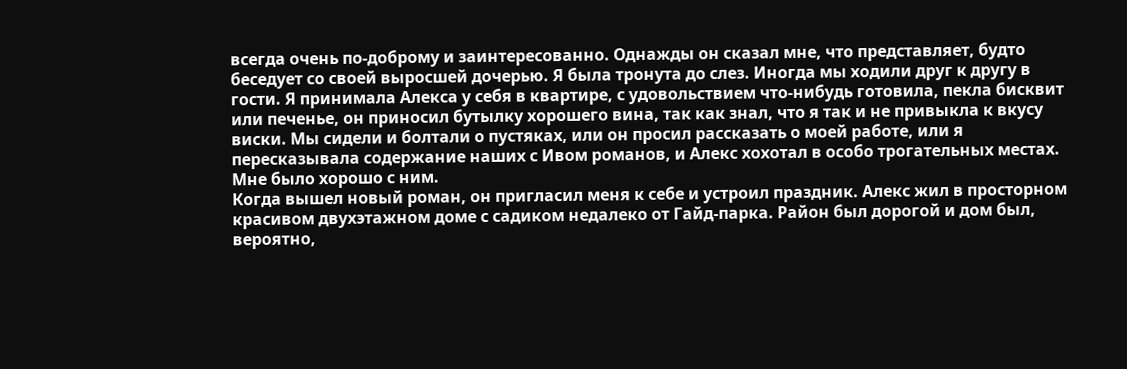всегда очень по-доброму и заинтересованно. Однажды он сказал мне, что представляет, будто беседует со своей выросшей дочерью. Я была тронута до слез. Иногда мы ходили друг к другу в гости. Я принимала Алекса у себя в квартире, с удовольствием что-нибудь готовила, пекла бисквит или печенье, он приносил бутылку хорошего вина, так как знал, что я так и не привыкла к вкусу виски. Мы сидели и болтали о пустяках, или он просил рассказать о моей работе, или я пересказывала содержание наших с Ивом романов, и Алекс хохотал в особо трогательных местах. Мне было хорошо с ним.
Когда вышел новый роман, он пригласил меня к себе и устроил праздник. Алекс жил в просторном красивом двухэтажном доме с садиком недалеко от Гайд-парка. Район был дорогой и дом был, вероятно,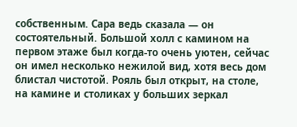собственным. Сара ведь сказала — он состоятельный. Большой холл с камином на первом этаже был когда-то очень уютен, сейчас он имел несколько нежилой вид, хотя весь дом блистал чистотой. Рояль был открыт, на столе, на камине и столиках у больших зеркал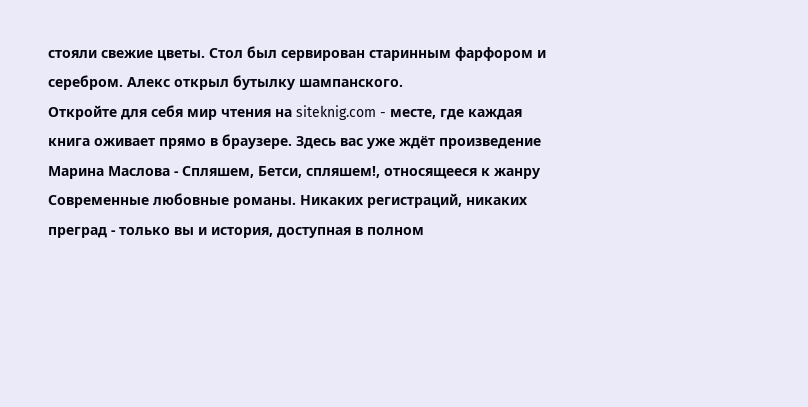стояли свежие цветы. Стол был сервирован старинным фарфором и серебром. Алекс открыл бутылку шампанского.
Откройте для себя мир чтения на siteknig.com - месте, где каждая книга оживает прямо в браузере. Здесь вас уже ждёт произведение Марина Маслова - Спляшем, Бетси, спляшем!, относящееся к жанру Современные любовные романы. Никаких регистраций, никаких преград - только вы и история, доступная в полном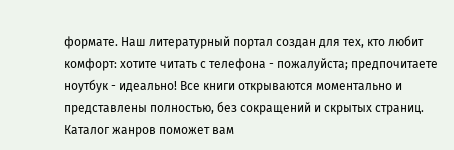формате. Наш литературный портал создан для тех, кто любит комфорт: хотите читать с телефона - пожалуйста; предпочитаете ноутбук - идеально! Все книги открываются моментально и представлены полностью, без сокращений и скрытых страниц. Каталог жанров поможет вам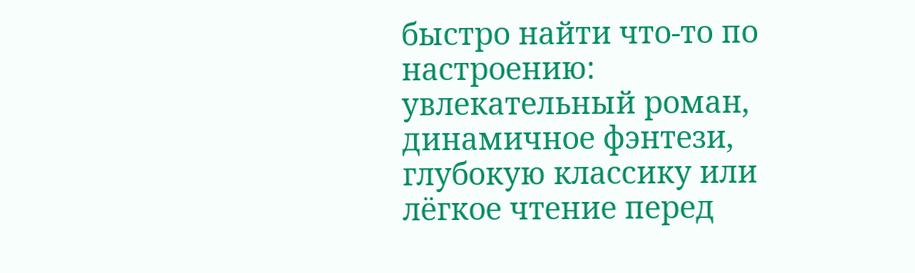быстро найти что-то по настроению: увлекательный роман, динамичное фэнтези, глубокую классику или лёгкое чтение перед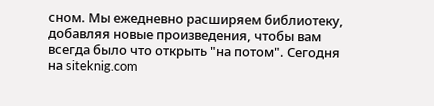сном. Мы ежедневно расширяем библиотеку, добавляя новые произведения, чтобы вам всегда было что открыть "на потом". Сегодня на siteknig.com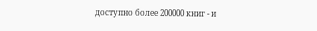доступно более 200000 книг - и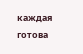каждая готова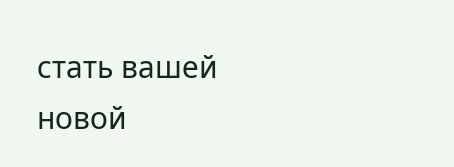стать вашей новой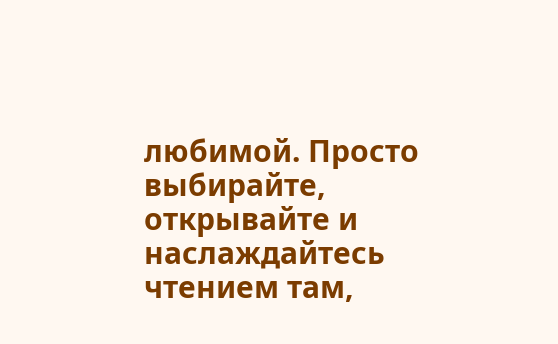любимой. Просто выбирайте, открывайте и наслаждайтесь чтением там,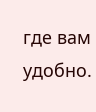где вам удобно.